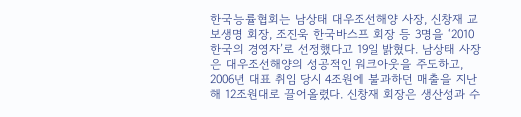한국능률협회는 남상태 대우조선해양 사장, 신창재 교보생명 회장, 조진욱 한국바스프 회장 등 3명을 ‘2010 한국의 경영자’로 선정했다고 19일 밝혔다. 남상태 사장은 대우조선해양의 성공적인 워크아웃을 주도하고, 2006년 대표 취임 당시 4조원에 불과하던 매출을 지난해 12조원대로 끌어올렸다. 신창재 회장은 생산성과 수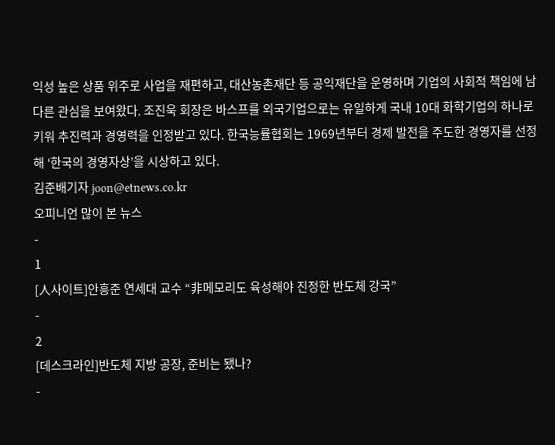익성 높은 상품 위주로 사업을 재편하고, 대산농촌재단 등 공익재단을 운영하며 기업의 사회적 책임에 남다른 관심을 보여왔다. 조진욱 회장은 바스프를 외국기업으로는 유일하게 국내 10대 화학기업의 하나로 키워 추진력과 경영력을 인정받고 있다. 한국능률협회는 1969년부터 경제 발전을 주도한 경영자를 선정해 ‘한국의 경영자상’을 시상하고 있다.
김준배기자 joon@etnews.co.kr
오피니언 많이 본 뉴스
-
1
[人사이트]안흥준 연세대 교수 “非메모리도 육성해야 진정한 반도체 강국”
-
2
[데스크라인]반도체 지방 공장, 준비는 됐나?
-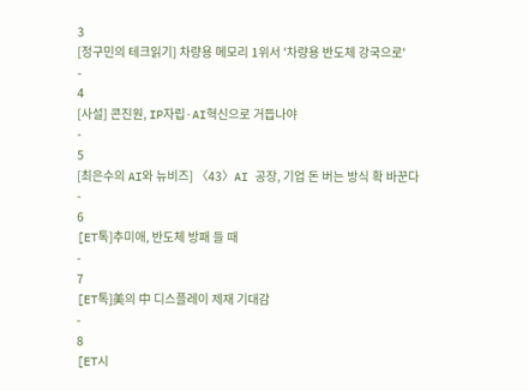3
[정구민의 테크읽기] 차량용 메모리 1위서 '차량용 반도체 강국으로'
-
4
[사설] 콘진원, IP자립·AI혁신으로 거듭나야
-
5
[최은수의 AI와 뉴비즈] 〈43〉AI 공장, 기업 돈 버는 방식 확 바꾼다
-
6
[ET톡]추미애, 반도체 방패 들 때
-
7
[ET톡]美의 中 디스플레이 제재 기대감
-
8
[ET시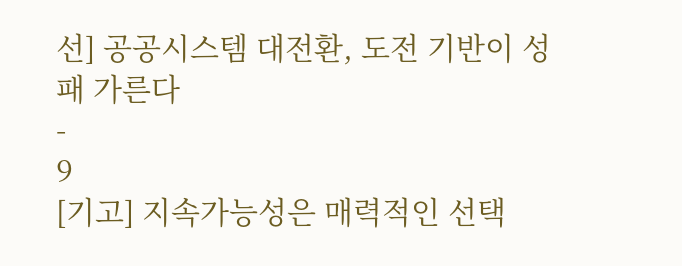선] 공공시스템 대전환, 도전 기반이 성패 가른다
-
9
[기고] 지속가능성은 매력적인 선택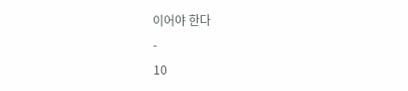이어야 한다
-
10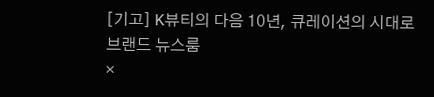[기고] K뷰티의 다음 10년, 큐레이션의 시대로
브랜드 뉴스룸
×